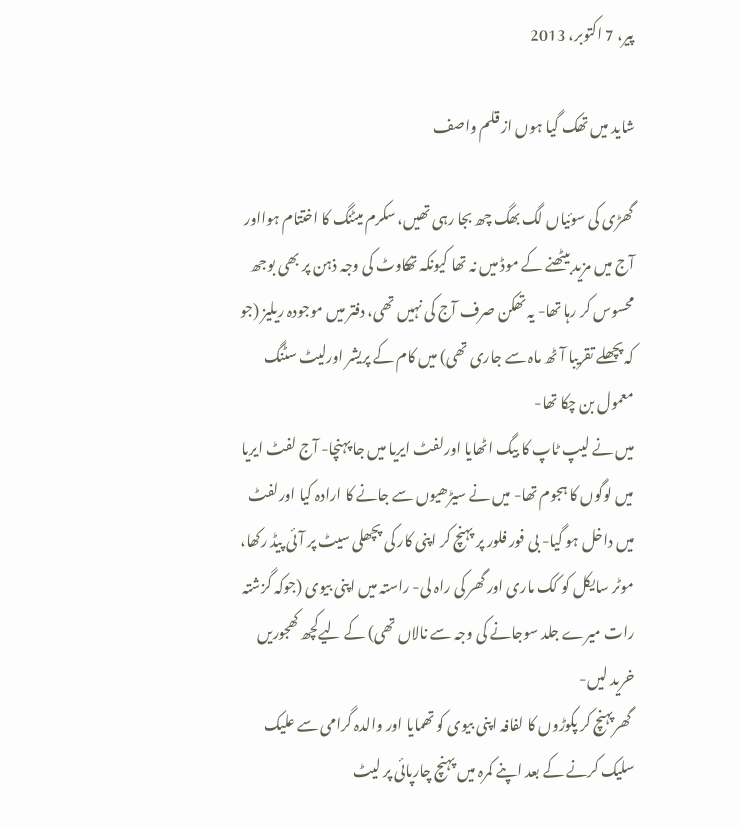پیر، 7 اکتوبر، 2013

شاید میں تھک گیا ہوں از قلم واصف

گھڑی کی سوئیاں لگ بھگ چھ بجا رہی تھیں، سکرم میٹنگ کا اختتام ہوااور آج میں مزید بیٹھنے کے موڈ میں نہ تھا کیونکہ تھکاوٹ کی وجہ ذہن پر بھی بوجھ محسوس کر رہا تھا- یہ تھکن صرف آج کی نہیں تھی، دفتر میں موجودہ ریلیز (جو کہ پچھلے تقریبا آٹھ ماہ سے جاری تھی) میں کام کے پریشر اورلیٹ سٹنگ معمول بن چکا تھا-
میں نے لیپ ٹاپ کا بیگ اٹھایا اورلفٹ ایریا میں جا پہنچا- آج لفٹ ایریا میں لوگوں کا ہجوم تھا- میں نے سیڑھیوں سے جانے کا ارادہ کیا اورلفٹ میں داخل ہو گیا- بی فور فلور پر پہنچ کر اپنی کار کی پچھلی سیٹ پر آئی پیڈ رکھا، موٹر سایکل کو کک ماری اور گھر کی راہ لی- راستہ میں اپنی بیوی (جوکہ گزشتہ رات میرے جلد سوجانے کی وجہ سے نالاں تھی) کے لیےکچھ کھجوریں خرید لیں-
 گھرپہنچ کر پکوڑوں کا لفافہ اپنی بیوی کو تھمایا اور والدہ گرامی سے علیک سلیک کرنے کے بعد اپنے کمرہ میں پہنچ چارپائی پر لیٹ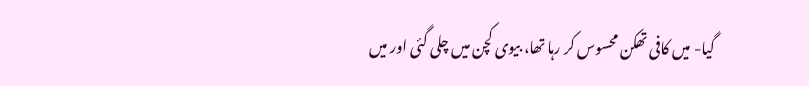گیا- میں کافی تھکن محسوس کر رہا تھا، بیوی کچن میں چلی گئی اور میں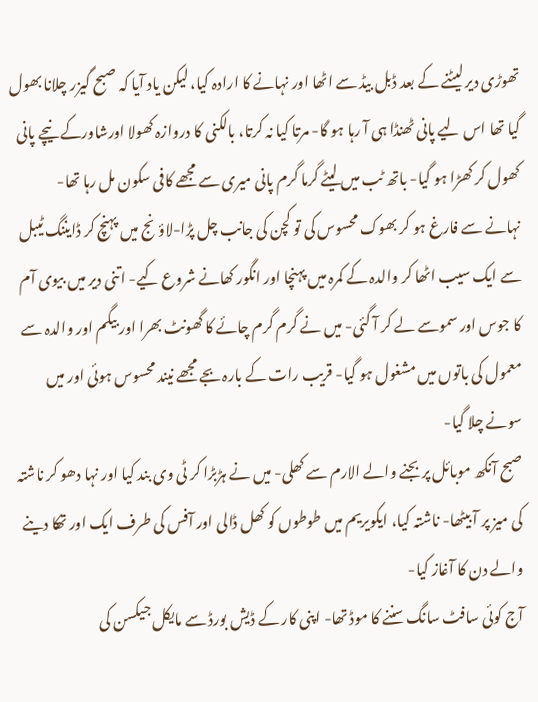تھوڑی دیر لیٹنے کے بعد ڈبل بیڈ سے اٹھا اور نہانے کا ارادہ کیا، لیکن یاد آیا کہ صبح گیزر چلانا بھول گیا تھا اس لیے پانی ٹھنڈا ہی آ رہا ہو گا- مرتا کیا نہ کرتا، بالکنی کا دروازہ کھولا اورشاورکے نیچے پانی کھول کر کھڑا ہو گیا- باتھ ٹب میں لیٹے گرما گرم پانی میری سے مجھے کافی سکون مل رہا تھا-
نہانے سے فارغ ہو کر بھوک محسوس کی تو کچن کی جانب چل پڑا-لاؤنج میں پہنچ کر ڈایننگ ٹیبل سے ایک سیب اٹھا کر والدہ کے کمرہ میں پہنچا اور انگور کھانے شروع کیے- اتنی دیر میں بیوی آم کا جوس اور سموسے لے کر آ گئی- میں نے گرم گرم چائے کا گھونٹ بھرا اور بیگم اور والدہ سے معمول کی باتوں میں مشغول ہو گیا- قریب رات کے بارہ بجے مجھے نیند محسوس ہوئی اور میں سونے چلا گیا-
صبح آنکھ موبائل پر بجنے والے الارم سے کھلی- میں نے ہڑبڑا کر ٹی وی بند کیا اور نہا دھو کر ناشتہ کی میز پر آ بیٹھا- ناشتہ کیا، ایکویریم میں طوطوں کو کھل ڈالی اور آفس کی طرف ایک اور تھکا دینے والے دن کا آغاز کیا-
آج کوئی سافٹ سانگ سننے کا موڈ تھا- اپنی کار کے ڈیش بورڈ سے مایکل جیکسن کی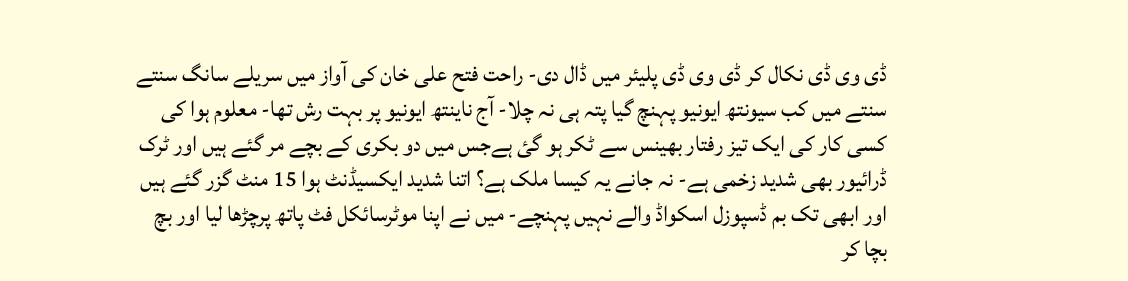ڈی وی ڈی نکال کر ڈی وی ڈی پلیئر میں ڈال دی- راحت فتح علی خان کی آواز میں سریلے سانگ سنتے سنتے میں کب سیونتھ ایونیو پہنچ گیا پتہ ہی نہ چلا- آج ناینتھ ایونیو پر بہت رش تھا- معلوم ہوا کی کسی کار کی ایک تیز رفتار بھینس سے ٹکر ہو گئ ہےجس میں دو بکری کے بچے مر گئے ہیں اور ٹرک ڈرائیور بھی شدید زخمی ہے- نہ جانے یہ کیسا ملک ہے؟ اتنا شدید ایکسیڈنٹ ہوا 15 منٹ گزر گئے ہیں اور ابھی تک بم ڈسپوزل اسکواڈ والے نہیں پہنچے- میں نے اپنا موٹرسائکل فٹ پاتھ پرچڑھا لیا اور بچ بچا کر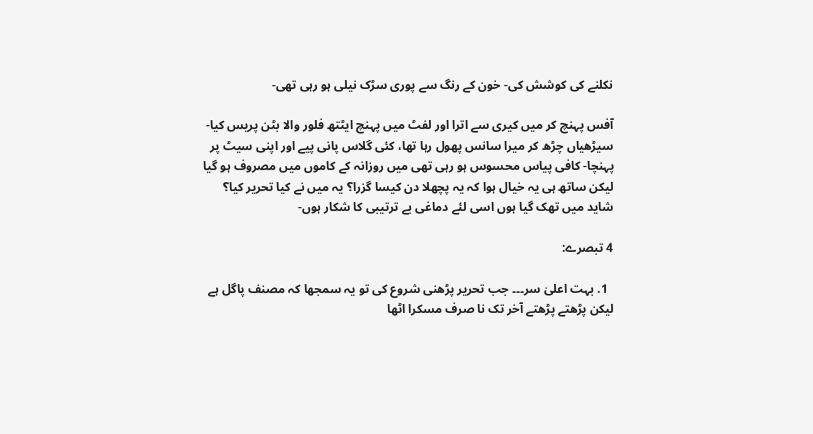نکلنے کی کوشش کی- خون کے رنگ سے پوری سڑک نیلی ہو رہی تھی-

آفس پہنچ کر میں کیری سے اترا اور لفٹ میں پہنچ ایٹتھ فلور والا بٹن پریس کیا- سیڑھیاں چڑھ کر میرا سانس پھول رہا تھا، کئی گلاس پانی پیے اور اپنی سیٹ پر پہنچا- کافی پیاس محسوس ہو رہی تھی میں روزانہ کے کاموں میں مصروف ہو گیا لیکن ساتھ ہی یہ خیال ہوا کہ یہ پچھلا دن کیسا گزرا؟ یہ میں نے کیا تحریر کیا؟ شاید میں تھک گیا ہوں اسی لئے دماغی بے ترتیبی کا شکار ہوں-

4 تبصرے:

  1. بہت اعلیٰ سر۔۔۔ جب تحریر پڑھنی شروع کی تو یہ سمجھا کہ مصنف پاگل ہے لیکن پڑھتے پڑھتے آخر تک نا صرف مسکرا اٹھا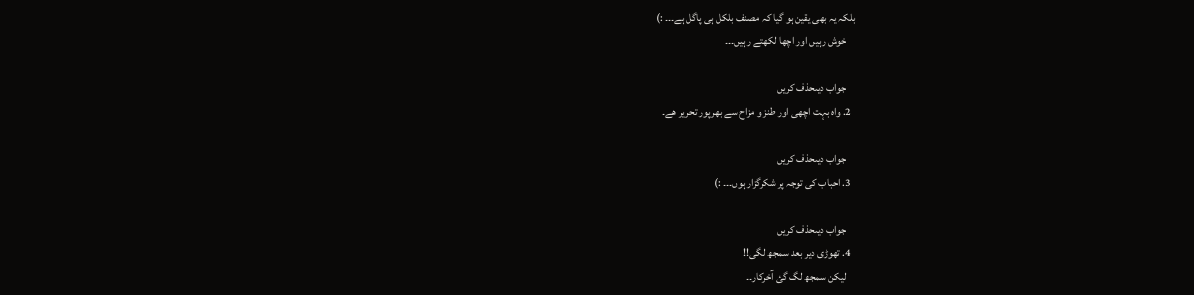بلکہ یہ بھی یقین ہو گیا کہ مصنف بلکل ہی پاگل ہے۔۔۔ :)
    خوش رہیں اور اچھا لکھتے رہیں۔۔۔

    جواب دیںحذف کریں
  2. واہ بہت اچھی اور طنز و مزاح سے بھرپور تحریر ھے۔

    جواب دیںحذف کریں
  3. احباب کی توجہ پر شکرگزار ہوں۔۔۔ :)

    جواب دیںحذف کریں
  4. تھوڑی دیر بعد سمجھ لگی!!
    لیکن سمجھ لگ گئ آخرکار۔۔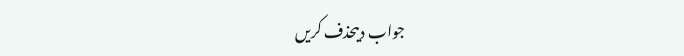جواب دیںحذف کریں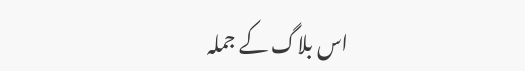اس بلاگ کے جملہ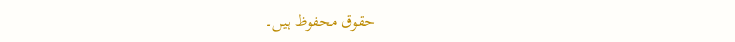حقوق محفوظ ہیں۔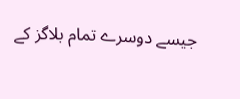جیسے دوسرے تمام بلاگز کے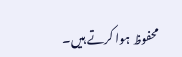محفوظ ہوا کرتے ہیں۔